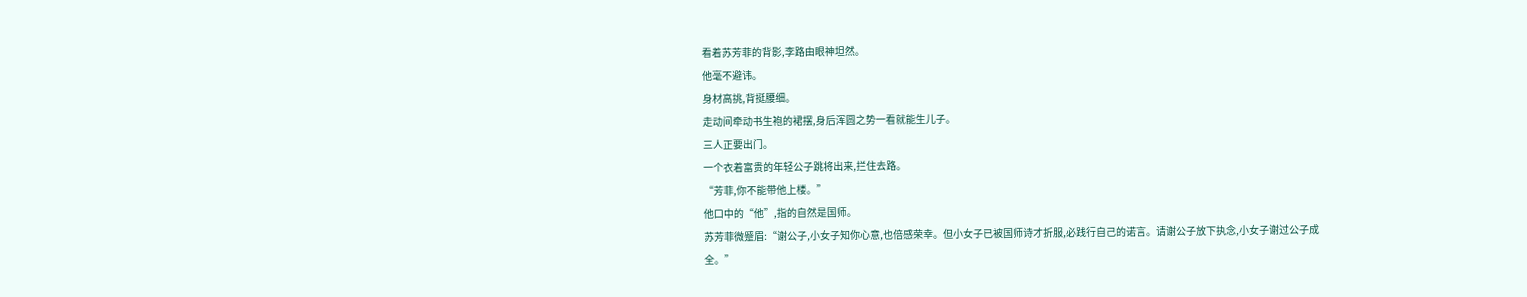看着苏芳菲的背影,李路由眼神坦然。
他毫不避讳。
身材高挑,背挺腰细。
走动间牵动书生袍的裙摆,身后浑圆之势一看就能生儿子。
三人正要出门。
一个衣着富贵的年轻公子跳将出来,拦住去路。
“芳菲,你不能带他上楼。”
他口中的“他”,指的自然是国师。
苏芳菲微蹙眉:“谢公子,小女子知你心意,也倍感荣幸。但小女子已被国师诗才折服,必践行自己的诺言。请谢公子放下执念,小女子谢过公子成全。”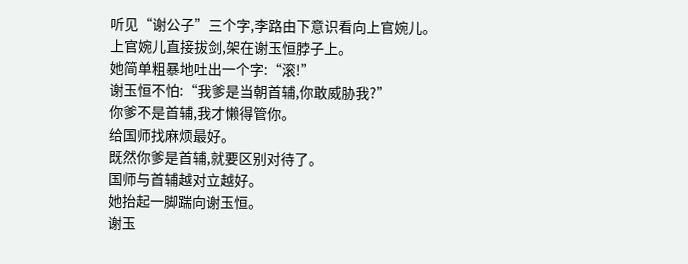听见“谢公子”三个字,李路由下意识看向上官婉儿。
上官婉儿直接拔剑,架在谢玉恒脖子上。
她简单粗暴地吐出一个字:“滚!”
谢玉恒不怕:“我爹是当朝首辅,你敢威胁我?”
你爹不是首辅,我才懒得管你。
给国师找麻烦最好。
既然你爹是首辅,就要区别对待了。
国师与首辅越对立越好。
她抬起一脚踹向谢玉恒。
谢玉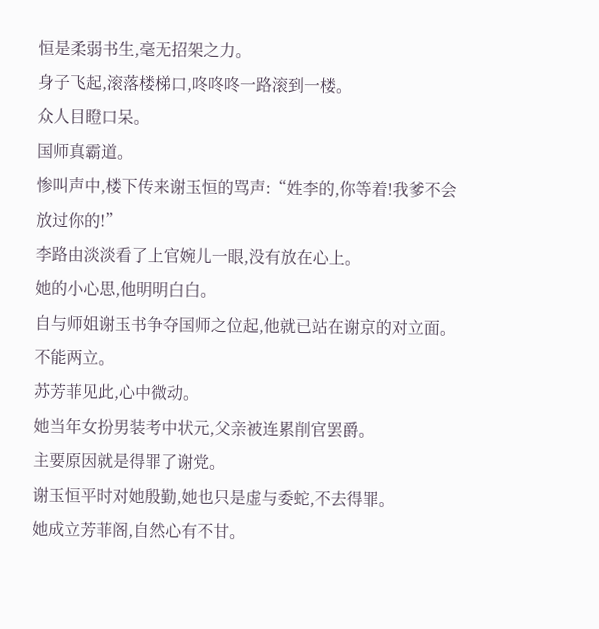恒是柔弱书生,毫无招架之力。
身子飞起,滚落楼梯口,咚咚咚一路滚到一楼。
众人目瞪口呆。
国师真霸道。
惨叫声中,楼下传来谢玉恒的骂声:“姓李的,你等着!我爹不会放过你的!”
李路由淡淡看了上官婉儿一眼,没有放在心上。
她的小心思,他明明白白。
自与师姐谢玉书争夺国师之位起,他就已站在谢京的对立面。
不能两立。
苏芳菲见此,心中微动。
她当年女扮男装考中状元,父亲被连累削官罢爵。
主要原因就是得罪了谢党。
谢玉恒平时对她殷勤,她也只是虚与委蛇,不去得罪。
她成立芳菲阁,自然心有不甘。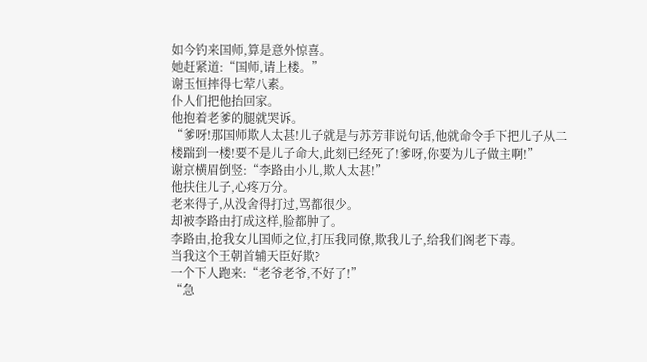如今钓来国师,算是意外惊喜。
她赶紧道:“国师,请上楼。”
谢玉恒摔得七荤八素。
仆人们把他抬回家。
他抱着老爹的腿就哭诉。
“爹呀!那国师欺人太甚!儿子就是与苏芳菲说句话,他就命令手下把儿子从二楼踹到一楼!要不是儿子命大,此刻已经死了!爹呀,你要为儿子做主啊!”
谢京横眉倒竖:“李路由小儿,欺人太甚!”
他扶住儿子,心疼万分。
老来得子,从没舍得打过,骂都很少。
却被李路由打成这样,脸都肿了。
李路由,抢我女儿国师之位,打压我同僚,欺我儿子,给我们阁老下毒。
当我这个王朝首辅天臣好欺?
一个下人跑来:“老爷老爷,不好了!”
“急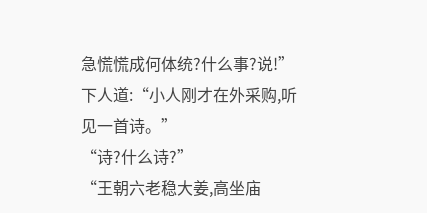急慌慌成何体统?什么事?说!”
下人道:“小人刚才在外采购,听见一首诗。”
“诗?什么诗?”
“王朝六老稳大姜,高坐庙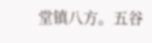堂镇八方。五谷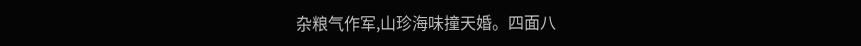杂粮气作军,山珍海味撞天婚。四面八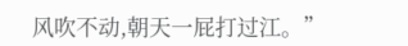风吹不动,朝天一屁打过江。”